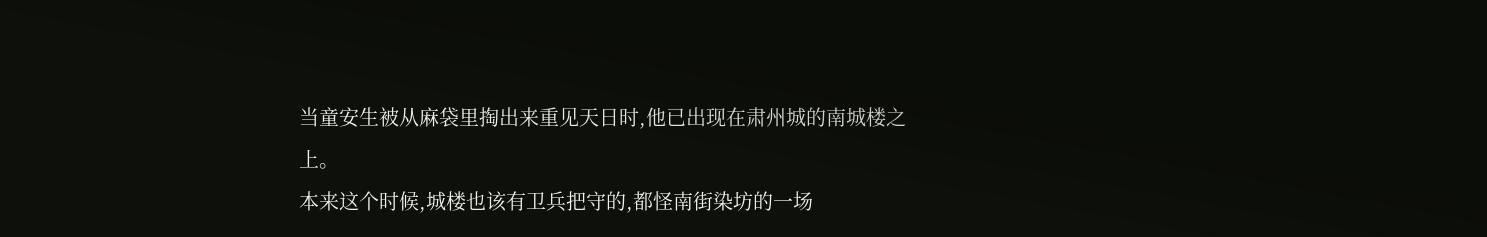当童安生被从麻袋里掏出来重见天日时,他已出现在肃州城的南城楼之上。
本来这个时候,城楼也该有卫兵把守的,都怪南街染坊的一场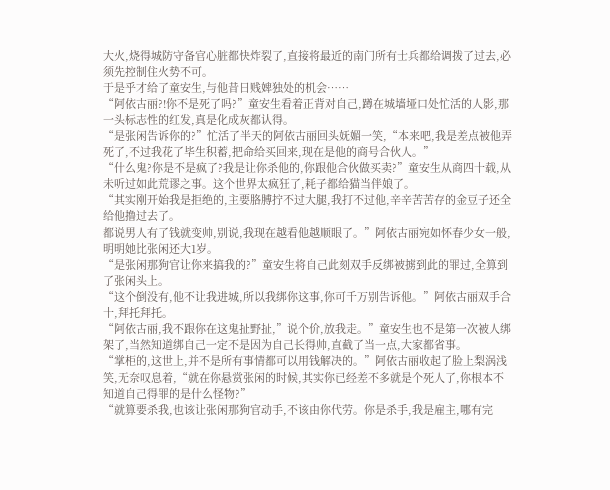大火,烧得城防守备官心脏都快炸裂了,直接将最近的南门所有士兵都给调拨了过去,必须先控制住火势不可。
于是乎才给了童安生,与他昔日贱婢独处的机会……
“阿依古丽?!你不是死了吗?”童安生看着正背对自己,蹲在城墙垭口处忙活的人影,那一头标志性的红发,真是化成灰都认得。
“是张闲告诉你的?”忙活了半天的阿依古丽回头妩媚一笑,“本来吧,我是差点被他弄死了,不过我花了毕生积蓄,把命给买回来,现在是他的商号合伙人。”
“什么鬼?你是不是疯了?我是让你杀他的,你跟他合伙做买卖?”童安生从商四十载,从未听过如此荒谬之事。这个世界太疯狂了,耗子都给猫当伴娘了。
“其实刚开始我是拒绝的,主要胳膊拧不过大腿,我打不过他,辛辛苦苦存的金豆子还全给他撸过去了。
都说男人有了钱就变帅,别说,我现在越看他越顺眼了。”阿依古丽宛如怀春少女一般,明明她比张闲还大1岁。
“是张闲那狗官让你来搞我的?”童安生将自己此刻双手反绑被掳到此的罪过,全算到了张闲头上。
“这个倒没有,他不让我进城,所以我绑你这事,你可千万别告诉他。”阿依古丽双手合十,拜托拜托。
“阿依古丽,我不跟你在这鬼扯野扯,”说个价,放我走。”童安生也不是第一次被人绑架了,当然知道绑自己一定不是因为自己长得帅,直截了当一点,大家都省事。
“掌柜的,这世上,并不是所有事情都可以用钱解决的。”阿依古丽收起了脸上梨涡浅笑,无奈叹息着,“就在你悬赏张闲的时候,其实你已经差不多就是个死人了,你根本不知道自己得罪的是什么怪物?”
“就算要杀我,也该让张闲那狗官动手,不该由你代劳。你是杀手,我是雇主,哪有完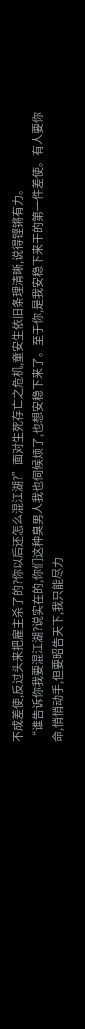不成差使,反过头来把雇主杀了的?你以后还怎么混江湖?”面对生死存亡之危机,童安生依旧条理清晰,说得铿锵有力。
“谁告诉你我要混江湖?说实在的,你们这种臭男人我也伺候烦了,也想安稳下来了。至于你,是我安稳下来干的第一件差使。有人要你命,悄悄动手,但要昭告天下,我只能尽力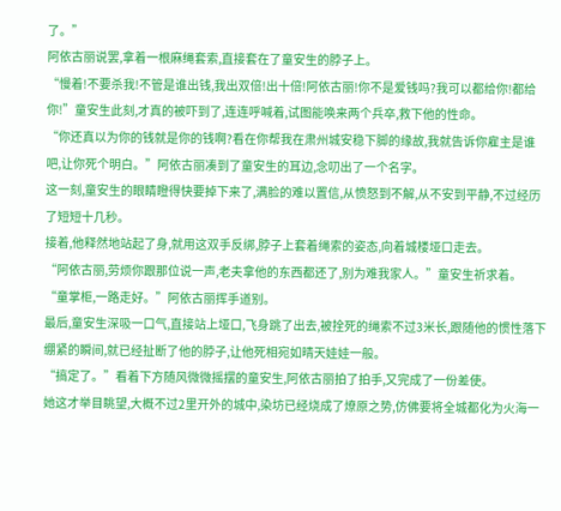了。”
阿依古丽说罢,拿着一根麻绳套索,直接套在了童安生的脖子上。
“慢着!不要杀我!不管是谁出钱,我出双倍!出十倍!阿依古丽!你不是爱钱吗?我可以都给你!都给你!”童安生此刻,才真的被吓到了,连连呼喊着,试图能唤来两个兵卒,救下他的性命。
“你还真以为你的钱就是你的钱啊?看在你帮我在肃州城安稳下脚的缘故,我就告诉你雇主是谁吧,让你死个明白。”阿依古丽凑到了童安生的耳边,念叨出了一个名字。
这一刻,童安生的眼睛瞪得快要掉下来了,满脸的难以置信,从愤怒到不解,从不安到平静,不过经历了短短十几秒。
接着,他释然地站起了身,就用这双手反绑,脖子上套着绳索的姿态,向着城楼垭口走去。
“阿依古丽,劳烦你跟那位说一声,老夫拿他的东西都还了,别为难我家人。”童安生祈求着。
“童掌柜,一路走好。”阿依古丽挥手道别。
最后,童安生深吸一口气,直接站上垭口,飞身跳了出去,被拴死的绳索不过3米长,跟随他的惯性落下绷紧的瞬间,就已经扯断了他的脖子,让他死相宛如晴天娃娃一般。
“搞定了。”看着下方随风微微摇摆的童安生,阿依古丽拍了拍手,又完成了一份差使。
她这才举目眺望,大概不过2里开外的城中,染坊已经烧成了燎原之势,仿佛要将全城都化为火海一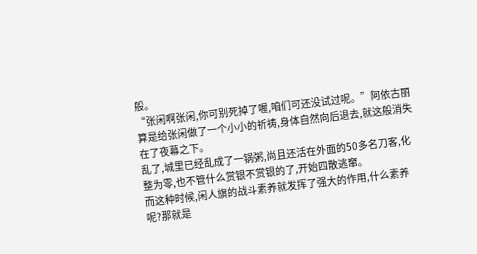般。
“张闲啊张闲,你可别死掉了喔,咱们可还没试过呢。”阿依古丽算是给张闲做了一个小小的祈祷,身体自然向后退去,就这般消失在了夜幕之下。
乱了,城里已经乱成了一锅粥,尚且还活在外面的50多名刀客,化整为零,也不管什么赏银不赏银的了,开始四散逃窜。
而这种时候,闲人旗的战斗素养就发挥了强大的作用,什么素养呢?那就是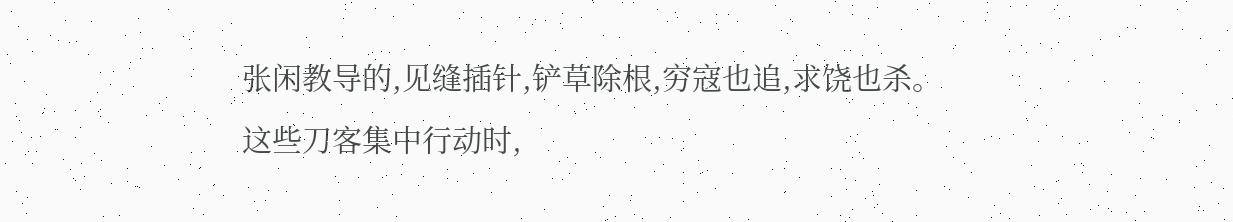张闲教导的,见缝插针,铲草除根,穷寇也追,求饶也杀。
这些刀客集中行动时,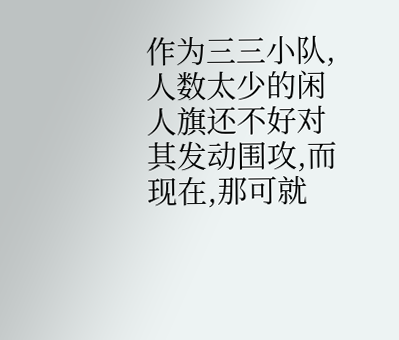作为三三小队,人数太少的闲人旗还不好对其发动围攻,而现在,那可就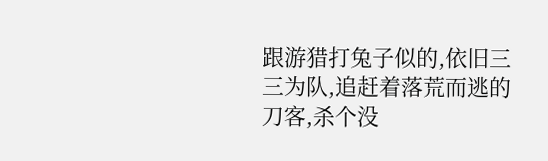跟游猎打兔子似的,依旧三三为队,追赶着落荒而逃的刀客,杀个没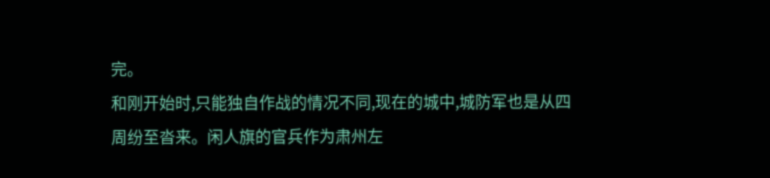完。
和刚开始时,只能独自作战的情况不同,现在的城中,城防军也是从四周纷至沓来。闲人旗的官兵作为肃州左